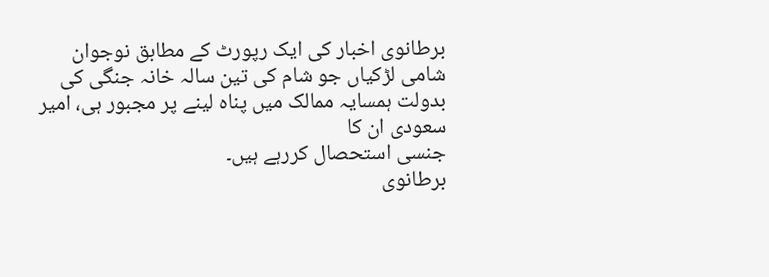برطانوی اخبار کی ایک رپورٹ کے مطابق نوجوان شامی لڑکیاں جو شام کی تین سالہ خانہ جنگی کی بدولت ہمسایہ ممالک میں پناہ لینے پر مجبور ہی، امیر سعودی ان کا
جنسی استحصال کررہے ہیں۔
برطانوی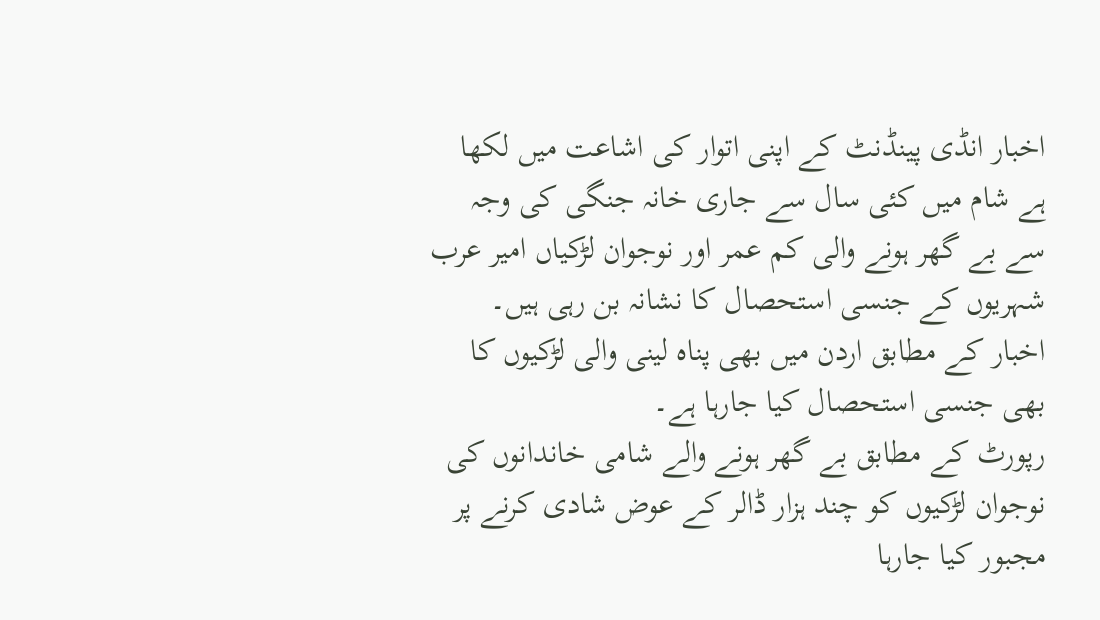اخبار انڈی پینڈنٹ کے اپنی اتوار کی اشاعت میں لکھا ہے شام میں کئی سال سے جاری خانہ جنگی کی وجہ سے بے گھر ہونے والی کم عمر اور نوجوان لڑکیاں امیر عرب شہریوں کے جنسی استحصال کا نشانہ بن رہی ہیں۔
اخبار کے مطابق اردن میں بھی پناہ لینی والی لڑکیوں کا بھی جنسی استحصال کیا جارہا ہے۔
رپورٹ کے مطابق بے گھر ہونے والے شامی خاندانوں کی نوجوان لڑکیوں کو چند ہزار ڈالر کے عوض شادی کرنے پر مجبور کیا جارہا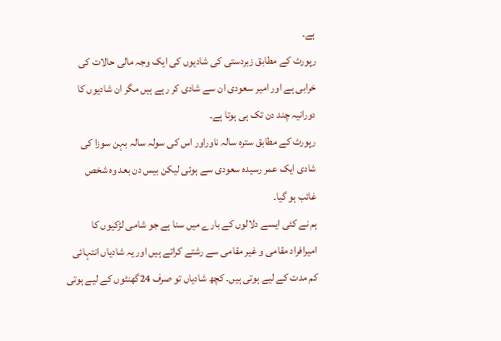ہے۔
رپورٹ کے مطابق زبردستی کی شادیوں کی ایک وجہ مالی حالات کی خرابی ہے اور امیر سعودی ان سے شادی کر رہے ہیں مگر ان شادیوں کا دورانیہ چند دن تک ہی ہوتا ہے۔
رپورٹ کے مطابق سترہ سالہ ناوراور اس کی سولہ سالہ بہن سوزا کی شادی ایک عمر رسیدہ سعودی سے ہوئی لیکن بیس دن بعد وہ شخص غائب ہو گیا۔
ہم نے کئی ایسے دلالوں کے بارے میں سنا ہے جو شامی لڑکیوں کا امیرافراد مقامی و غیر مقامی سے رشتے کراتے ہیں اور یہ شادیاں انتہائی کم مدت کے لیے ہوتی ہیں۔ کچھ شادیاں تو صرف 24گھنٹوں کے لیے ہوتی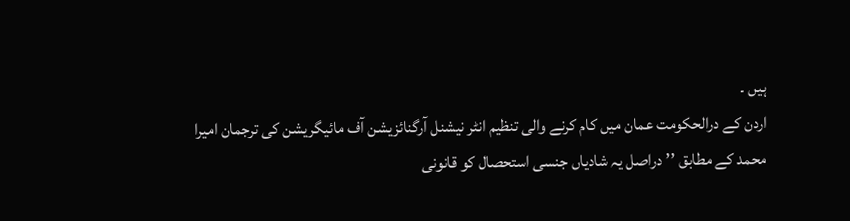ہیں ۔
اردن کے درالحکومت عمان میں کام کرنے والی تنظیم انٹر نیشنل آرگنائزیشن آف مائیگریشن کی ترجمان امیرا محمد کے مطابق ’’دراصل یہ شادیاں جنسی استحصال کو قانونی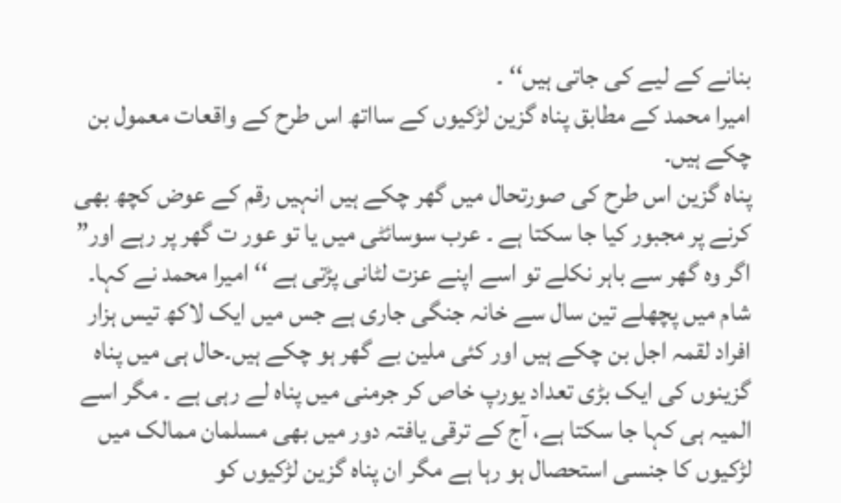بنانے کے لیے کی جاتی ہیں‘‘ ۔
امیرا محمد کے مطابق پناہ گزین لڑکیوں کے سااتھ اس طرح کے واقعات معمول بن چکے ہیں۔
پناہ گزین اس طرح کی صورتحال میں گھر چکے ہیں انہیں رقم کے عوض کچھ بھی کرنے پر مجبور کیا جا سکتا ہے ۔ عرب سوسائٹی میں یا تو عور ت گھر پر رہے اور” اگر وہ گھر سے باہر نکلے تو اسے اپنے عزت لٹانی پڑتی ہے ‘‘ امیرا محمد نے کہا۔
شام میں پچھلے تین سال سے خانہ جنگی جاری ہے جس میں ایک لاکھ تیس ہزار افراد لقمہ اجل بن چکے ہیں اور کئی ملین بے گھر ہو چکے ہیں۔حال ہی میں پناہ گزینوں کی ایک بڑی تعداد یورپ خاص کر جرمنی میں پناہ لے رہی ہے ۔ مگر اسے المیہ ہی کہا جا سکتا ہے، آج کے ترقی یافتہ دور میں بھی مسلمان ممالک میں لڑکیوں کا جنسی استحصال ہو رہا ہے مگر ان پناہ گزین لڑکیوں کو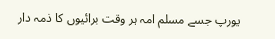یورپ جسے مسلم امہ ہر وقت برائیوں کا ذمہ دار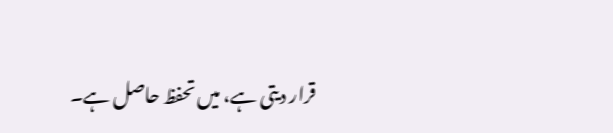قرار دیتی ہے، میں تحفظ حاصل ہے۔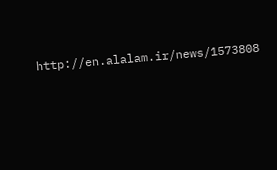http://en.alalam.ir/news/1573808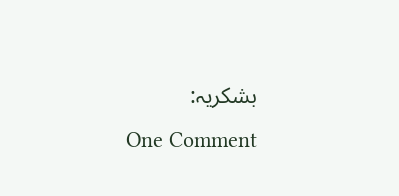بشکریہ:
One Comment